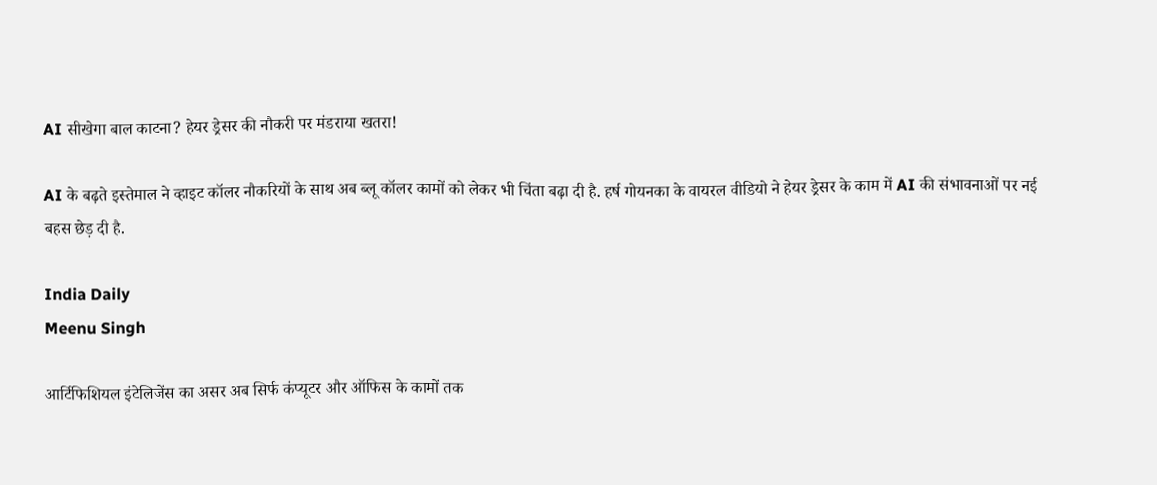AI सीखेगा बाल काटना? हेयर ड्रेसर की नौकरी पर मंडराया खतरा!

AI के बढ़ते इस्तेमाल ने व्हाइट कॉलर नौकरियों के साथ अब ब्लू कॉलर कामों को लेकर भी चिंता बढ़ा दी है. हर्ष गोयनका के वायरल वीडियो ने हेयर ड्रेसर के काम में AI की संभावनाओं पर नई बहस छेड़ दी है.

India Daily
Meenu Singh

आर्टिफिशियल इंटेलिजेंस का असर अब सिर्फ कंप्यूटर और ऑफिस के कामों तक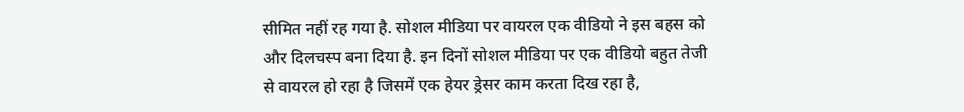सीमित नहीं रह गया है. सोशल मीडिया पर वायरल एक वीडियो ने इस बहस को और दिलचस्प बना दिया है. इन दिनों सोशल मीडिया पर एक वीडियो बहुत तेजी से वायरल हो रहा है जिसमें एक हेयर ड्रेसर काम करता दिख रहा है,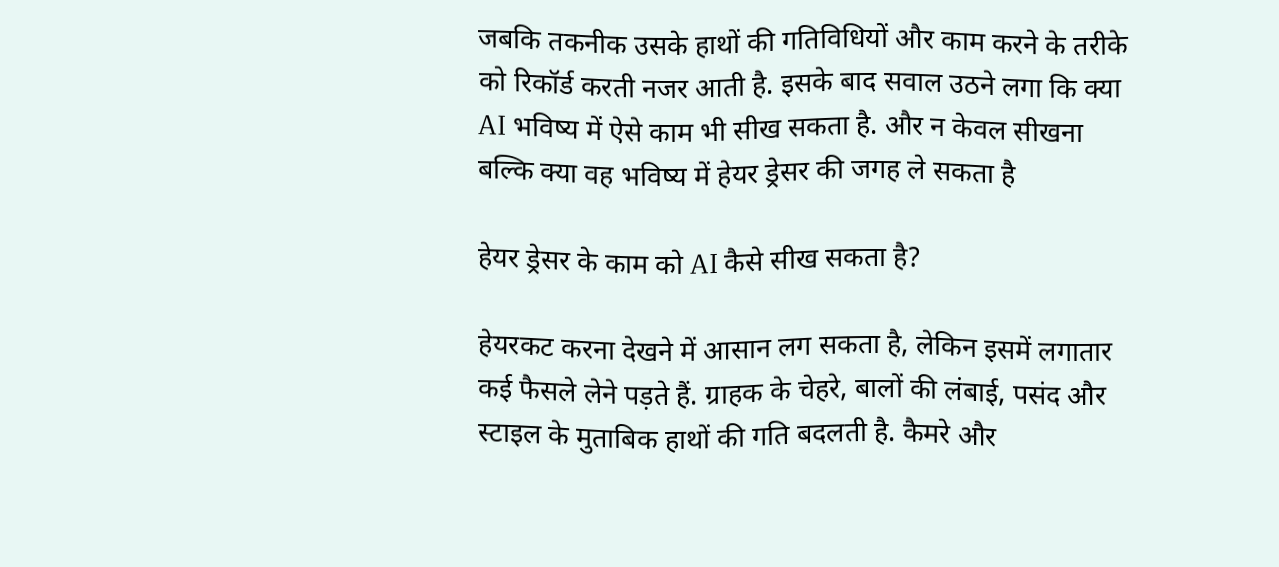जबकि तकनीक उसके हाथों की गतिविधियों और काम करने के तरीके को रिकॉर्ड करती नजर आती है. इसके बाद सवाल उठने लगा कि क्या AI भविष्य में ऐसे काम भी सीख सकता है. और न केवल सीखना बल्कि क्या वह भविष्य में हेयर ड्रेसर की जगह ले सकता है

हेयर ड्रेसर के काम को AI कैसे सीख सकता है?

हेयरकट करना देखने में आसान लग सकता है, लेकिन इसमें लगातार कई फैसले लेने पड़ते हैं. ग्राहक के चेहरे, बालों की लंबाई, पसंद और स्टाइल के मुताबिक हाथों की गति बदलती है. कैमरे और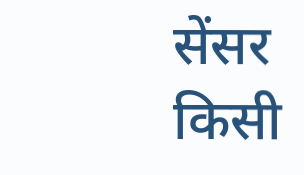सेंसर किसी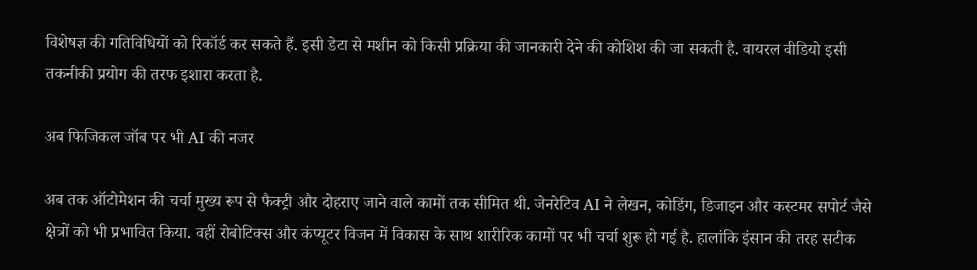विशेषज्ञ की गतिविधियों को रिकॉर्ड कर सकते हैं. इसी डेटा से मशीन को किसी प्रक्रिया की जानकारी देने की कोशिश की जा सकती है. वायरल वीडियो इसी तकनीकी प्रयोग की तरफ इशारा करता है.

अब फिजिकल जॉब पर भी AI की नजर

अब तक ऑटोमेशन की चर्चा मुख्य रूप से फैक्ट्री और दोहराए जाने वाले कामों तक सीमित थी. जेनरेटिव AI ने लेखन, कोडिंग, डिजाइन और कस्टमर सपोर्ट जैसे क्षेत्रों को भी प्रभावित किया. वहीं रोबोटिक्स और कंप्यूटर विजन में विकास के साथ शारीरिक कामों पर भी चर्चा शुरू हो गई है. हालांकि इंसान की तरह सटीक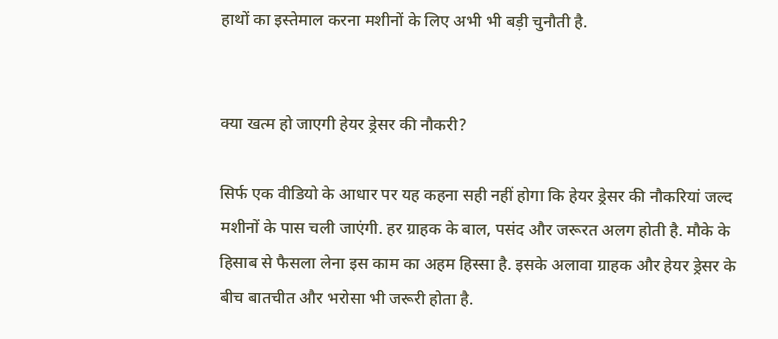हाथों का इस्तेमाल करना मशीनों के लिए अभी भी बड़ी चुनौती है.


क्या खत्म हो जाएगी हेयर ड्रेसर की नौकरी?

सिर्फ एक वीडियो के आधार पर यह कहना सही नहीं होगा कि हेयर ड्रेसर की नौकरियां जल्द मशीनों के पास चली जाएंगी. हर ग्राहक के बाल, पसंद और जरूरत अलग होती है. मौके के हिसाब से फैसला लेना इस काम का अहम हिस्सा है. इसके अलावा ग्राहक और हेयर ड्रेसर के बीच बातचीत और भरोसा भी जरूरी होता है.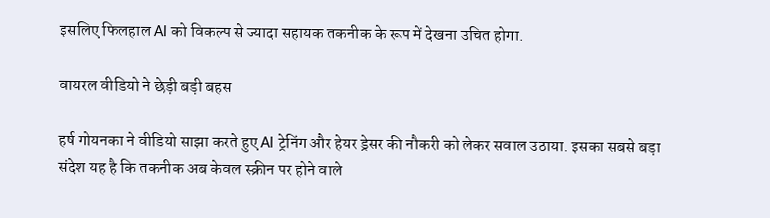इसलिए फिलहाल AI को विकल्प से ज्यादा सहायक तकनीक के रूप में देखना उचित होगा.

वायरल वीडियो ने छेड़ी बड़ी बहस

हर्ष गोयनका ने वीडियो साझा करते हुए AI ट्रेनिंग और हेयर ड्रेसर की नौकरी को लेकर सवाल उठाया. इसका सबसे बड़ा संदेश यह है कि तकनीक अब केवल स्क्रीन पर होने वाले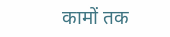कामों तक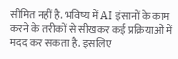सीमित नहीं है. भविष्य में AI इंसानों के काम करने के तरीकों से सीखकर कई प्रक्रियाओं में मदद कर सकता है. इसलिए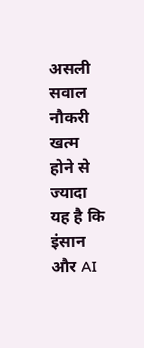असली सवाल नौकरी खत्म होने से ज्यादा यह है कि इंसान और AI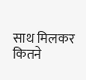साथ मिलकर कितने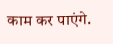काम कर पाएंगे.